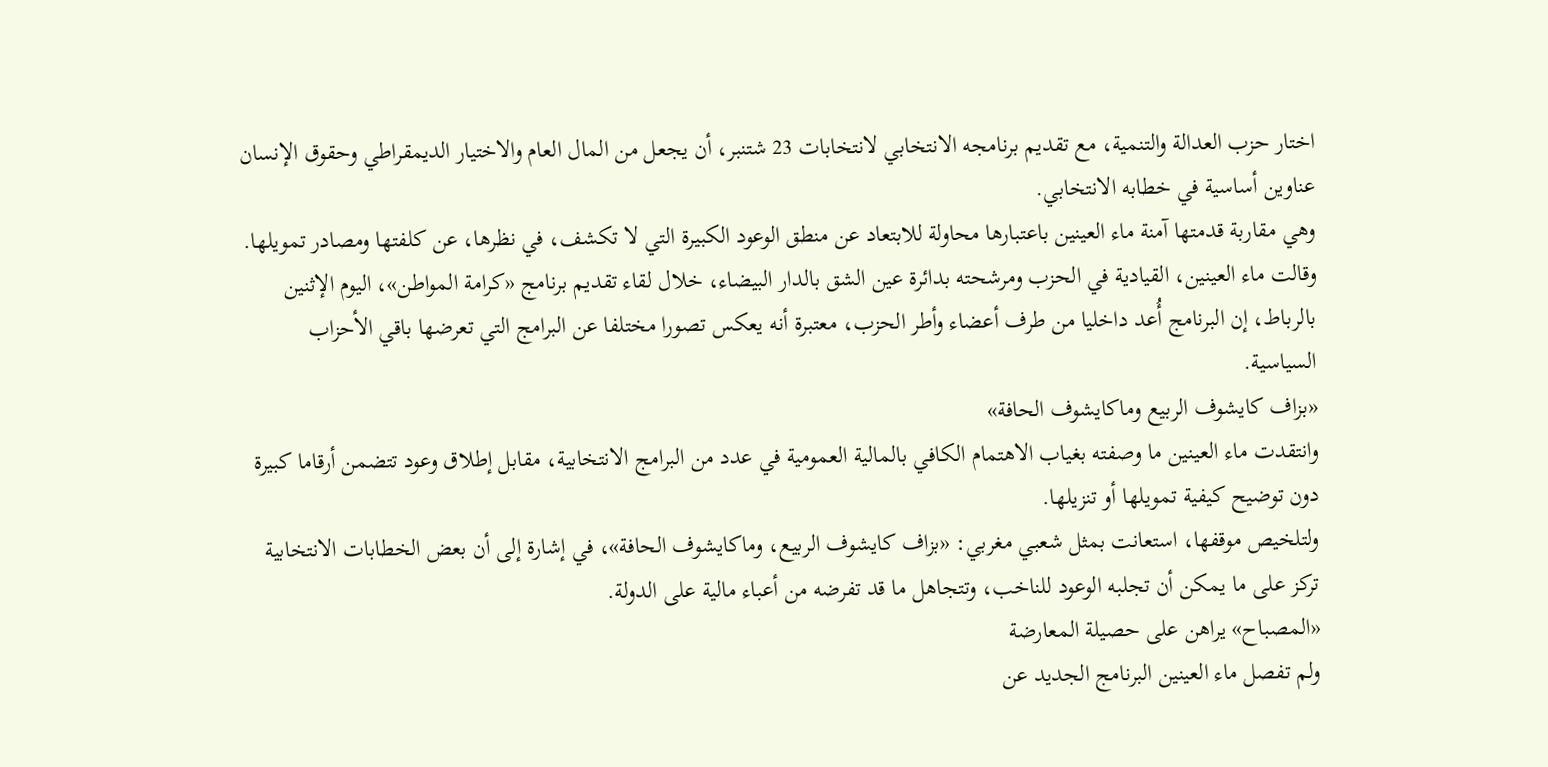اختار حزب العدالة والتنمية، مع تقديم برنامجه الانتخابي لانتخابات 23 شتنبر، أن يجعل من المال العام والاختيار الديمقراطي وحقوق الإنسان عناوين أساسية في خطابه الانتخابي.
وهي مقاربة قدمتها آمنة ماء العينين باعتبارها محاولة للابتعاد عن منطق الوعود الكبيرة التي لا تكشف، في نظرها، عن كلفتها ومصادر تمويلها.
وقالت ماء العينين، القيادية في الحزب ومرشحته بدائرة عين الشق بالدار البيضاء، خلال لقاء تقديم برنامج «كرامة المواطن»، اليوم الإثنين بالرباط، إن البرنامج أُعد داخليا من طرف أعضاء وأطر الحزب، معتبرة أنه يعكس تصورا مختلفا عن البرامج التي تعرضها باقي الأحزاب السياسية.
«بزاف كايشوف الربيع وماكايشوف الحافة»
وانتقدت ماء العينين ما وصفته بغياب الاهتمام الكافي بالمالية العمومية في عدد من البرامج الانتخابية، مقابل إطلاق وعود تتضمن أرقاما كبيرة دون توضيح كيفية تمويلها أو تنزيلها.
ولتلخيص موقفها، استعانت بمثل شعبي مغربي: «بزاف كايشوف الربيع، وماكايشوف الحافة»، في إشارة إلى أن بعض الخطابات الانتخابية تركز على ما يمكن أن تجلبه الوعود للناخب، وتتجاهل ما قد تفرضه من أعباء مالية على الدولة.
«المصباح» يراهن على حصيلة المعارضة
ولم تفصل ماء العينين البرنامج الجديد عن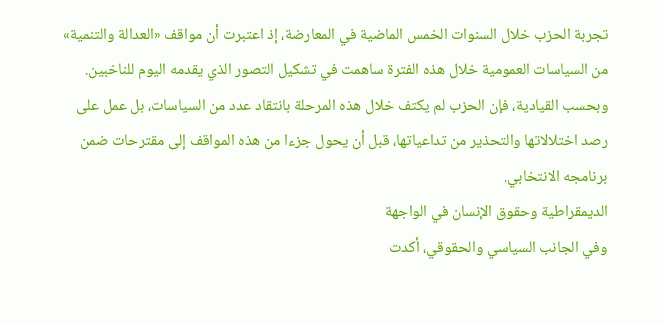تجربة الحزب خلال السنوات الخمس الماضية في المعارضة، إذ اعتبرت أن مواقف «العدالة والتنمية» من السياسات العمومية خلال هذه الفترة ساهمت في تشكيل التصور الذي يقدمه اليوم للناخبين.
وبحسب القيادية، فإن الحزب لم يكتف خلال هذه المرحلة بانتقاد عدد من السياسات، بل عمل على رصد اختلالاتها والتحذير من تداعياتها، قبل أن يحول جزءا من هذه المواقف إلى مقترحات ضمن برنامجه الانتخابي.
الديمقراطية وحقوق الإنسان في الواجهة
وفي الجانب السياسي والحقوقي، أكدت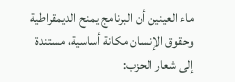ماء العينين أن البرنامج يمنح الديمقراطية وحقوق الإنسان مكانة أساسية، مستندة إلى شعار الحزب: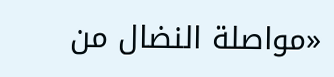«مواصلة النضال من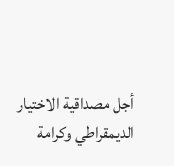أجل مصداقية الاختيار الديمقراطي وكرامة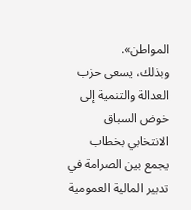المواطن».
وبذلك، يسعى حزب العدالة والتنمية إلى خوض السباق الانتخابي بخطاب يجمع بين الصرامة في تدبير المالية العمومية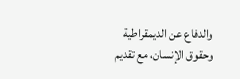والدفاع عن الديمقراطية وحقوق الإنسان، مع تقديم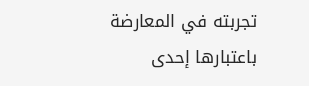تجربته في المعارضة باعتبارها إحدى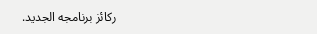ركائز برنامجه الجديد.